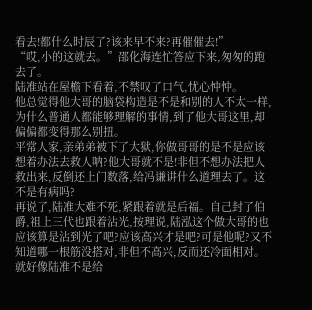看去!都什么时辰了?该来早不来?再催催去!”
“哎,小的这就去。”邵化海连忙答应下来,匆匆的跑去了。
陆准站在屋檐下看着,不禁叹了口气,忧心忡忡。
他总觉得他大哥的脑袋构造是不是和别的人不太一样,为什么普通人都能够理解的事情,到了他大哥这里,却偏偏都变得那么别扭。
平常人家,亲弟弟被下了大狱,你做哥哥的是不是应该想着办法去救人呐?他大哥就不是!非但不想办法把人救出来,反倒还上门数落,给冯谦讲什么道理去了。这不是有病吗?
再说了,陆准大难不死,紧跟着就是后福。自己封了伯爵,祖上三代也跟着沾光,按理说,陆泓这个做大哥的也应该算是沾到光了吧?应该高兴才是吧?可是他呢?又不知道哪一根筋没搭对,非但不高兴,反而还冷面相对。就好像陆准不是给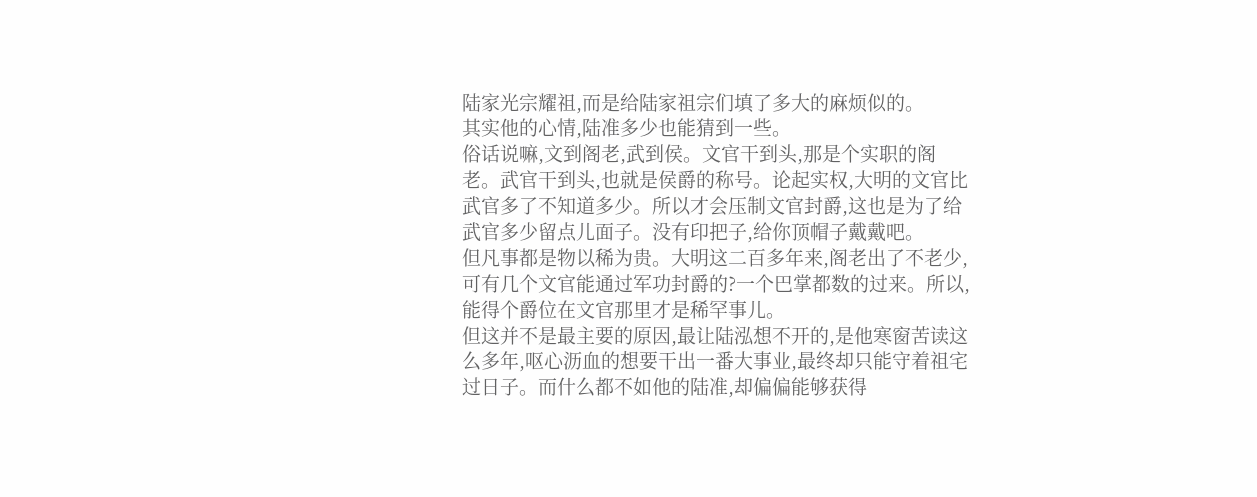陆家光宗耀祖,而是给陆家祖宗们填了多大的麻烦似的。
其实他的心情,陆准多少也能猜到一些。
俗话说嘛,文到阁老,武到侯。文官干到头,那是个实职的阁老。武官干到头,也就是侯爵的称号。论起实权,大明的文官比武官多了不知道多少。所以才会压制文官封爵,这也是为了给武官多少留点儿面子。没有印把子,给你顶帽子戴戴吧。
但凡事都是物以稀为贵。大明这二百多年来,阁老出了不老少,可有几个文官能通过军功封爵的?一个巴掌都数的过来。所以,能得个爵位在文官那里才是稀罕事儿。
但这并不是最主要的原因,最让陆泓想不开的,是他寒窗苦读这么多年,呕心沥血的想要干出一番大事业,最终却只能守着祖宅过日子。而什么都不如他的陆准,却偏偏能够获得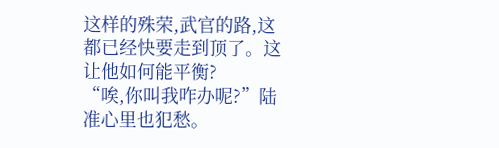这样的殊荣,武官的路,这都已经快要走到顶了。这让他如何能平衡?
“唉,你叫我咋办呢?”陆准心里也犯愁。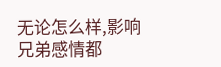无论怎么样,影响兄弟感情都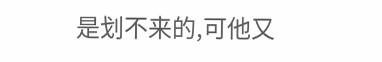是划不来的,可他又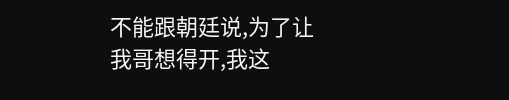不能跟朝廷说,为了让我哥想得开,我这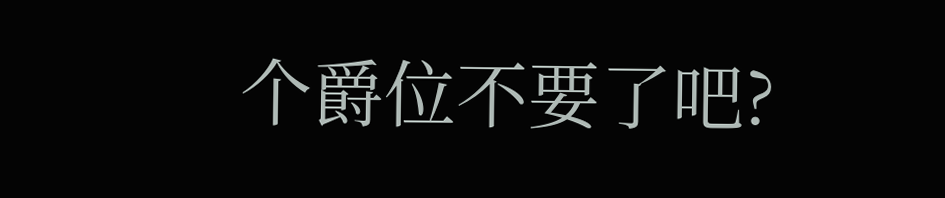个爵位不要了吧?